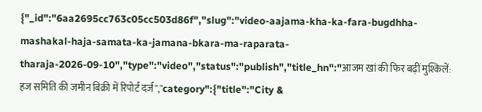{"_id":"6aa2695cc763c05cc503d86f","slug":"video-aajama-kha-ka-fara-bugdhha-mashakal-haja-samata-ka-jamana-bkara-ma-raparata-tharaja-2026-09-10","type":"video","status":"publish","title_hn":"आजम खां की फिर बढ़ीं मुश्किलें: हज समिति की जमीन बिक्री में रिपोर्ट दर्ज","category":{"title":"City &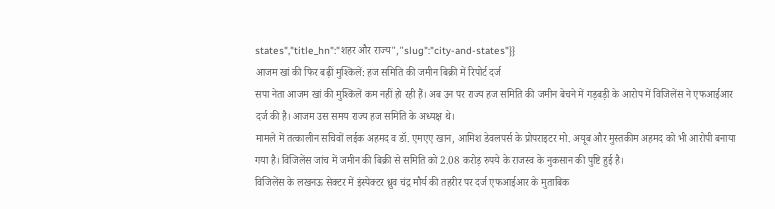states","title_hn":"शहर और राज्य","slug":"city-and-states"}}
आजम खां की फिर बढ़ीं मुश्किलें: हज समिति की जमीन बिक्री में रिपोर्ट दर्ज
सपा नेता आजम खां की मुश्किलें कम नहीं हो रही हैं। अब उन पर राज्य हज समिति की जमीन बेचने में गड़बड़ी के आरोप में विजिलेंस ने एफआईआर दर्ज की है। आजम उस समय राज्य हज समिति के अध्यक्ष थे।
मामले में तत्कालीन सचिवों लईक अहमद व डॉ. एमएए खान, आमिश डेवलपर्स के प्रोपराइटर मो. अयूब और मुस्तकीम अहमद को भी आरोपी बनाया गया है। विजिलेंस जांच में जमीन की बिक्री से समिति को 2.08 करोड़ रुपये के राजस्व के नुकसान की पुष्टि हुई है।
विजिलेंस के लखनऊ सेक्टर में इंस्पेक्टर ध्रुव चंद्र मौर्य की तहरीर पर दर्ज एफआईआर के मुताबिक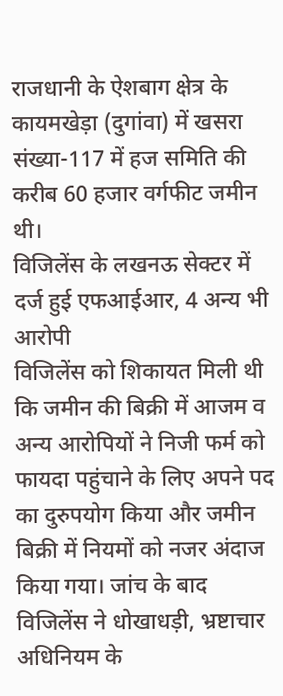राजधानी के ऐशबाग क्षेत्र के कायमखेड़ा (दुगांवा) में खसरा संख्या-117 में हज समिति की करीब 60 हजार वर्गफीट जमीन थी।
विजिलेंस के लखनऊ सेक्टर में दर्ज हुई एफआईआर, 4 अन्य भी आरोपी
विजिलेंस को शिकायत मिली थी कि जमीन की बिक्री में आजम व अन्य आरोपियों ने निजी फर्म को फायदा पहुंचाने के लिए अपने पद का दुरुपयोग किया और जमीन बिक्री में नियमों को नजर अंदाज किया गया। जांच के बाद विजिलेंस ने धोखाधड़ी, भ्रष्टाचार अधिनियम के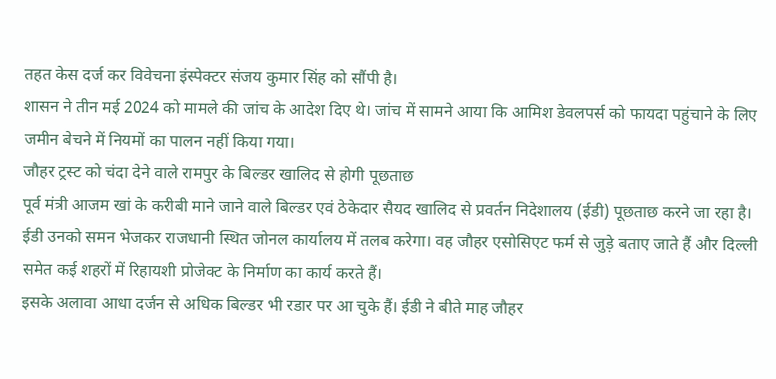तहत केस दर्ज कर विवेचना इंस्पेक्टर संजय कुमार सिंह को सौंपी है।
शासन ने तीन मई 2024 को मामले की जांच के आदेश दिए थे। जांच में सामने आया कि आमिश डेवलपर्स को फायदा पहुंचाने के लिए जमीन बेचने में नियमों का पालन नहीं किया गया।
जौहर ट्रस्ट को चंदा देने वाले रामपुर के बिल्डर खालिद से होगी पूछताछ
पूर्व मंत्री आजम खां के करीबी माने जाने वाले बिल्डर एवं ठेकेदार सैयद खालिद से प्रवर्तन निदेशालय (ईडी) पूछताछ करने जा रहा है। ईडी उनको समन भेजकर राजधानी स्थित जोनल कार्यालय में तलब करेगा। वह जौहर एसोसिएट फर्म से जुड़े बताए जाते हैं और दिल्ली समेत कई शहरों में रिहायशी प्रोजेक्ट के निर्माण का कार्य करते हैं।
इसके अलावा आधा दर्जन से अधिक बिल्डर भी रडार पर आ चुके हैं। ईडी ने बीते माह जौहर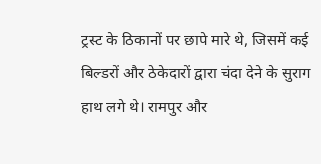ट्रस्ट के ठिकानों पर छापे मारे थे, जिसमें कई बिल्डरों और ठेकेदारों द्वारा चंदा देने के सुराग हाथ लगे थे। रामपुर और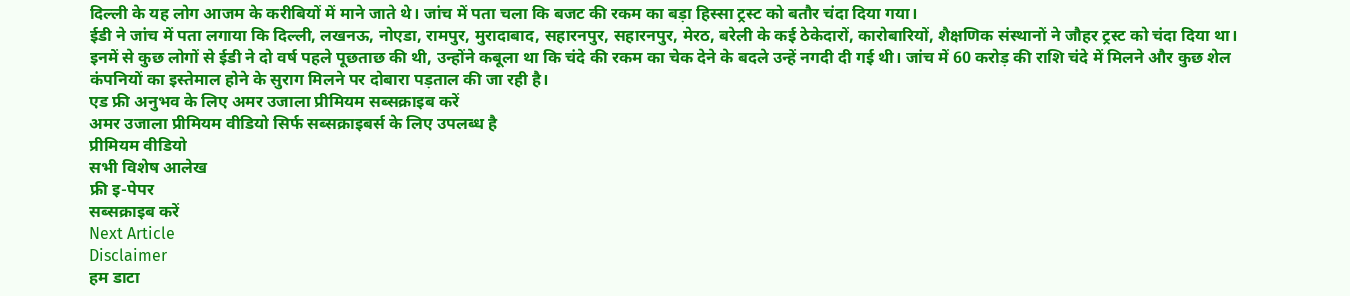दिल्ली के यह लोग आजम के करीबियों में माने जाते थे। जांच में पता चला कि बजट की रकम का बड़ा हिस्सा ट्रस्ट को बतौर चंदा दिया गया।
ईडी ने जांच में पता लगाया कि दिल्ली, लखनऊ, नोएडा, रामपुर, मुरादाबाद, सहारनपुर, सहारनपुर, मेरठ, बरेली के कई ठेकेदारों, कारोबारियों, शैक्षणिक संस्थानों ने जौहर ट्रस्ट को चंदा दिया था। इनमें से कुछ लोगों से ईडी ने दो वर्ष पहले पूछताछ की थी, उन्होंने कबूला था कि चंदे की रकम का चेक देने के बदले उन्हें नगदी दी गई थी। जांच में 60 करोड़ की राशि चंदे में मिलने और कुछ शेल कंपनियों का इस्तेमाल होने के सुराग मिलने पर दोबारा पड़ताल की जा रही है।
एड फ्री अनुभव के लिए अमर उजाला प्रीमियम सब्सक्राइब करें
अमर उजाला प्रीमियम वीडियो सिर्फ सब्सक्राइबर्स के लिए उपलब्ध है
प्रीमियम वीडियो
सभी विशेष आलेख
फ्री इ-पेपर
सब्सक्राइब करें
Next Article
Disclaimer
हम डाटा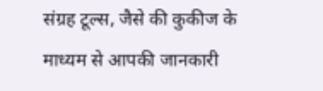संग्रह टूल्स, जैसे की कुकीज के माध्यम से आपकी जानकारी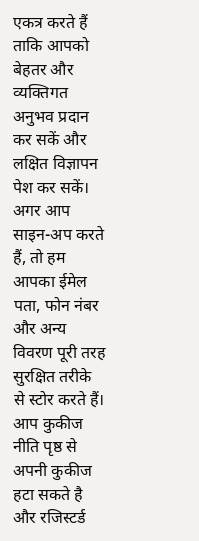एकत्र करते हैं ताकि आपको बेहतर और व्यक्तिगत अनुभव प्रदान कर सकें और लक्षित विज्ञापन पेश कर सकें। अगर आप साइन-अप करते हैं, तो हम आपका ईमेल पता, फोन नंबर और अन्य विवरण पूरी तरह सुरक्षित तरीके से स्टोर करते हैं। आप कुकीज नीति पृष्ठ से अपनी कुकीज हटा सकते है और रजिस्टर्ड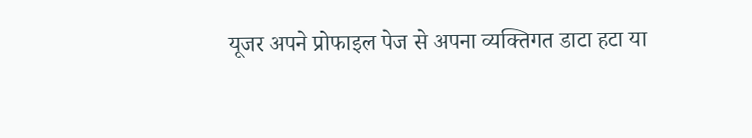यूजर अपने प्रोफाइल पेज से अपना व्यक्तिगत डाटा हटा या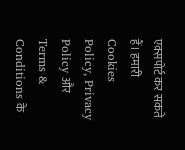एक्सपोर्ट कर सकते हैं। हमारी Cookies Policy, Privacy Policy और Terms & Conditions के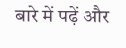बारे में पढ़ें और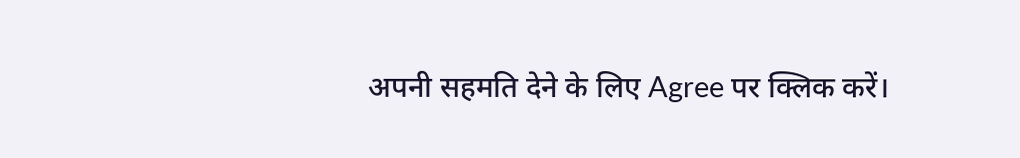अपनी सहमति देने के लिए Agree पर क्लिक करें।